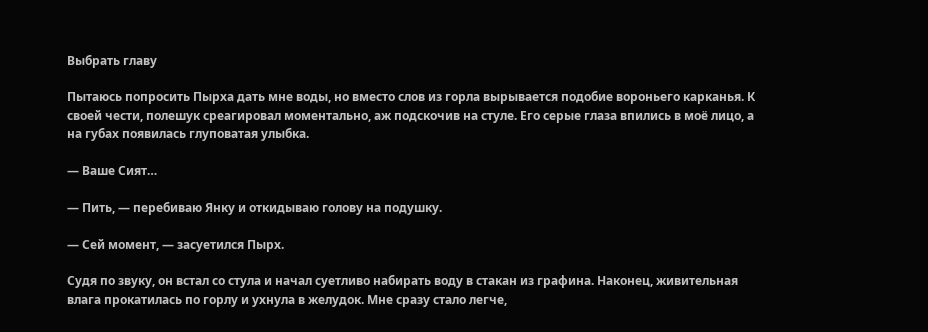Выбрать главу

Пытаюсь попросить Пырха дать мне воды, но вместо слов из горла вырывается подобие вороньего карканья. К своей чести, полешук среагировал моментально, аж подскочив на стуле. Его серые глаза впились в моё лицо, а на губах появилась глуповатая улыбка.

— Ваше Сият…

— Пить, — перебиваю Янку и откидываю голову на подушку.

— Сей момент, — засуетился Пырх.

Судя по звуку, он встал со стула и начал суетливо набирать воду в стакан из графина. Наконец, живительная влага прокатилась по горлу и ухнула в желудок. Мне сразу стало легче,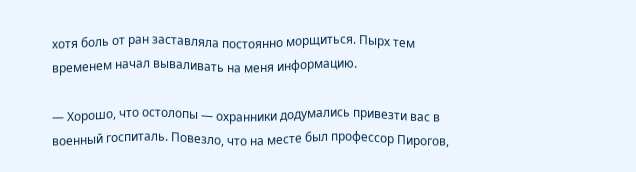хотя боль от ран заставляла постоянно морщиться. Пырх тем временем начал вываливать на меня информацию.

— Хорошо, что остолопы — охранники додумались привезти вас в военный госпиталь. Повезло, что на месте был профессор Пирогов,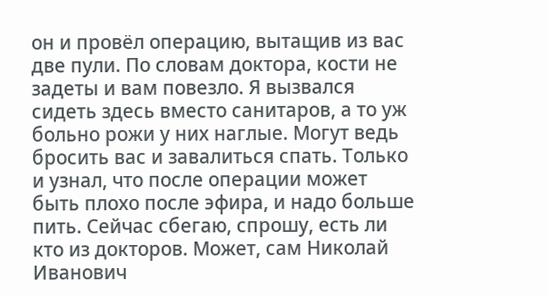он и провёл операцию, вытащив из вас две пули. По словам доктора, кости не задеты и вам повезло. Я вызвался сидеть здесь вместо санитаров, а то уж больно рожи у них наглые. Могут ведь бросить вас и завалиться спать. Только и узнал, что после операции может быть плохо после эфира, и надо больше пить. Сейчас сбегаю, спрошу, есть ли кто из докторов. Может, сам Николай Иванович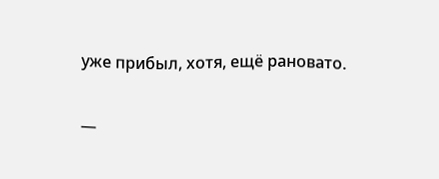уже прибыл, хотя, ещё рановато.

—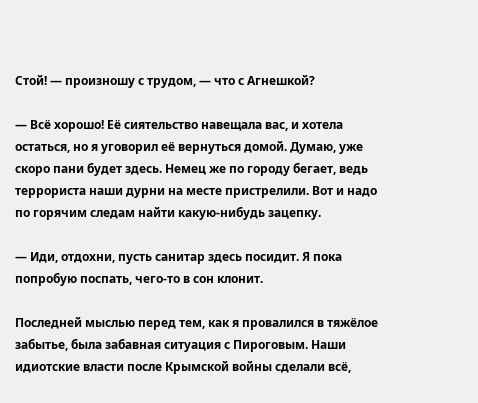Стой! — произношу с трудом, — что с Агнешкой?

— Всё хорошо! Её сиятельство навещала вас, и хотела остаться, но я уговорил её вернуться домой. Думаю, уже скоро пани будет здесь. Немец же по городу бегает, ведь террориста наши дурни на месте пристрелили. Вот и надо по горячим следам найти какую-нибудь зацепку.

— Иди, отдохни, пусть санитар здесь посидит. Я пока попробую поспать, чего-то в сон клонит.

Последней мыслью перед тем, как я провалился в тяжёлое забытье, была забавная ситуация с Пироговым. Наши идиотские власти после Крымской войны сделали всё,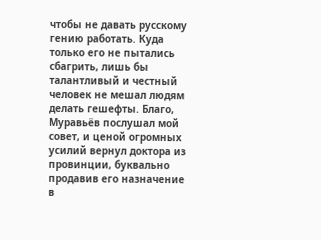чтобы не давать русскому гению работать. Куда только его не пытались сбагрить, лишь бы талантливый и честный человек не мешал людям делать гешефты. Благо, Муравьёв послушал мой совет, и ценой огромных усилий вернул доктора из провинции, буквально продавив его назначение в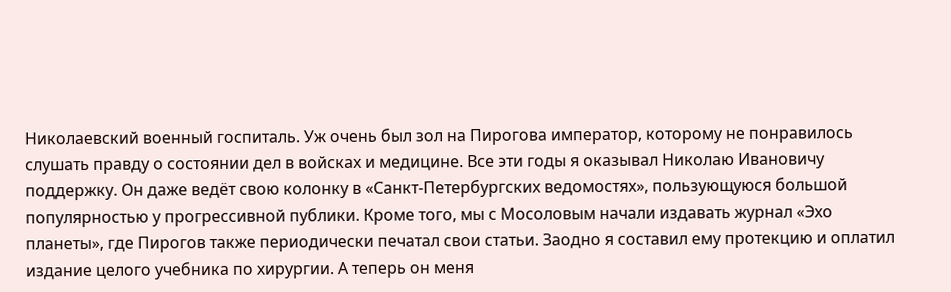Николаевский военный госпиталь. Уж очень был зол на Пирогова император, которому не понравилось слушать правду о состоянии дел в войсках и медицине. Все эти годы я оказывал Николаю Ивановичу поддержку. Он даже ведёт свою колонку в «Санкт-Петербургских ведомостях», пользующуюся большой популярностью у прогрессивной публики. Кроме того, мы с Мосоловым начали издавать журнал «Эхо планеты», где Пирогов также периодически печатал свои статьи. Заодно я составил ему протекцию и оплатил издание целого учебника по хирургии. А теперь он меня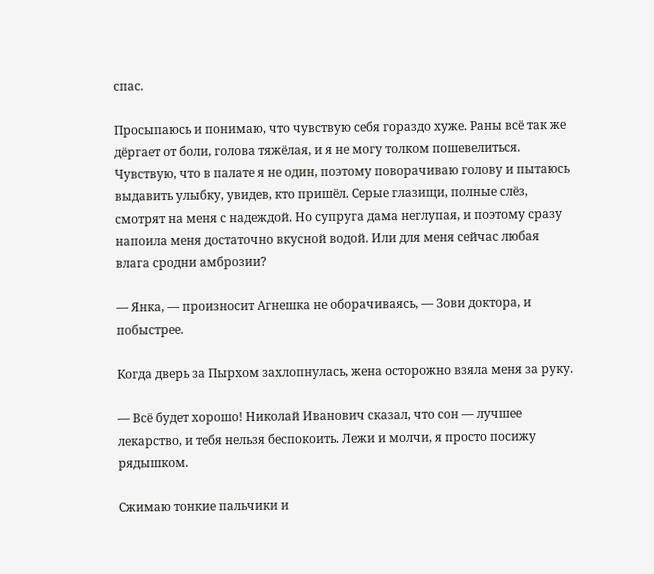спас.

Просыпаюсь и понимаю, что чувствую себя гораздо хуже. Раны всё так же дёргает от боли, голова тяжёлая, и я не могу толком пошевелиться. Чувствую, что в палате я не один, поэтому поворачиваю голову и пытаюсь выдавить улыбку, увидев, кто пришёл. Серые глазищи, полные слёз, смотрят на меня с надеждой. Но супруга дама неглупая, и поэтому сразу напоила меня достаточно вкусной водой. Или для меня сейчас любая влага сродни амброзии?

— Янка, — произносит Агнешка не оборачиваясь, — Зови доктора, и побыстрее.

Когда дверь за Пырхом захлопнулась, жена осторожно взяла меня за руку.

— Всё будет хорошо! Николай Иванович сказал, что сон — лучшее лекарство, и тебя нельзя беспокоить. Лежи и молчи, я просто посижу рядышком.

Сжимаю тонкие пальчики и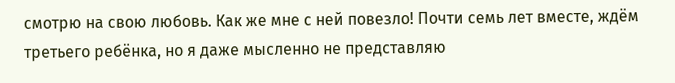смотрю на свою любовь. Как же мне с ней повезло! Почти семь лет вместе, ждём третьего ребёнка, но я даже мысленно не представляю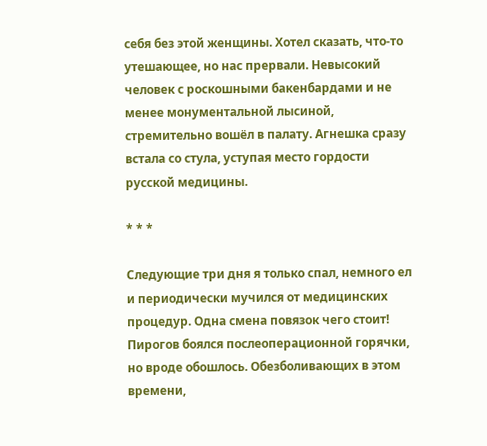себя без этой женщины. Хотел сказать, что-то утешающее, но нас прервали. Невысокий человек с роскошными бакенбардами и не менее монументальной лысиной, стремительно вошёл в палату. Агнешка сразу встала со стула, уступая место гордости русской медицины.

* * *

Следующие три дня я только спал, немного ел и периодически мучился от медицинских процедур. Одна смена повязок чего стоит! Пирогов боялся послеоперационной горячки, но вроде обошлось. Обезболивающих в этом времени,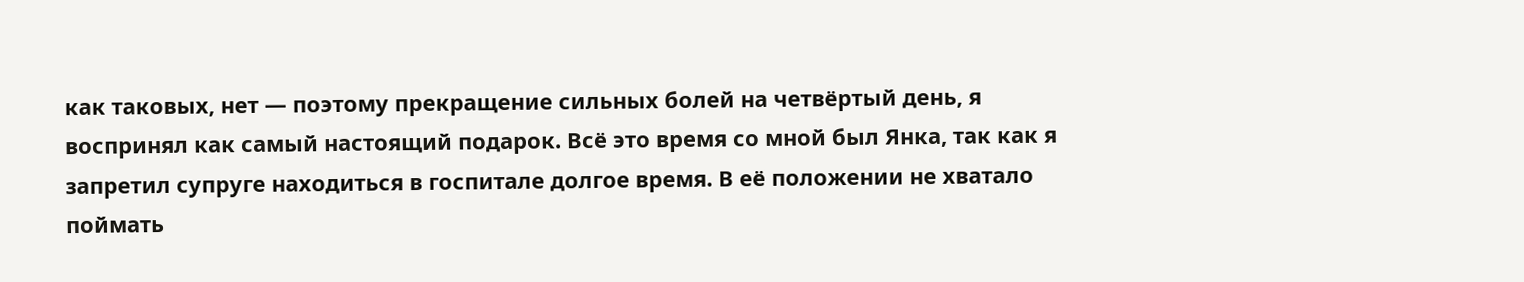как таковых, нет — поэтому прекращение сильных болей на четвёртый день, я воспринял как самый настоящий подарок. Всё это время со мной был Янка, так как я запретил супруге находиться в госпитале долгое время. В её положении не хватало поймать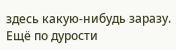здесь какую-нибудь заразу. Ещё по дурости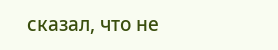сказал, что не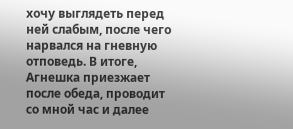хочу выглядеть перед ней слабым, после чего нарвался на гневную отповедь. В итоге, Агнешка приезжает после обеда, проводит со мной час и далее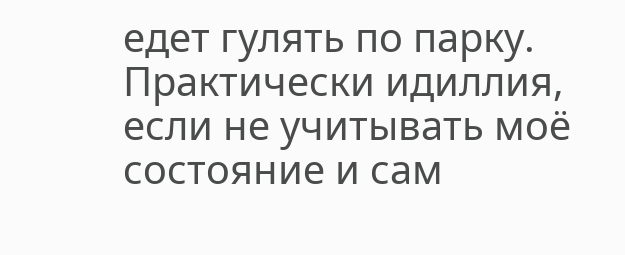едет гулять по парку. Практически идиллия, если не учитывать моё состояние и сам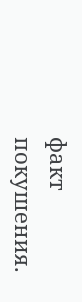факт покушения.